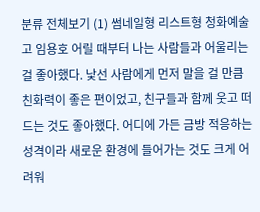분류 전체보기 (1) 썸네일형 리스트형 청화예술고 임용호 어릴 때부터 나는 사람들과 어울리는 걸 좋아했다. 낯선 사람에게 먼저 말을 걸 만큼 친화력이 좋은 편이었고, 친구들과 함께 웃고 떠드는 것도 좋아했다. 어디에 가든 금방 적응하는 성격이라 새로운 환경에 들어가는 것도 크게 어려워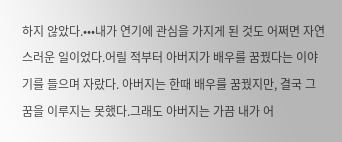하지 않았다.•••내가 연기에 관심을 가지게 된 것도 어쩌면 자연스러운 일이었다.어릴 적부터 아버지가 배우를 꿈꿨다는 이야기를 들으며 자랐다. 아버지는 한때 배우를 꿈꿨지만, 결국 그 꿈을 이루지는 못했다.그래도 아버지는 가끔 내가 어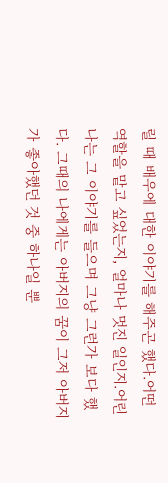릴 때 배우에 대한 이야기를 해주곤 했다.어떤 역할을 맡고 싶었는지, 얼마나 멋진 일인지.어린 나는 그 이야기를 들으며 그냥 그런가 보다 했다. 그때의 나에게는 아버지의 꿈이 그저 아버지가 좋아했던 것 중 하나일 뿐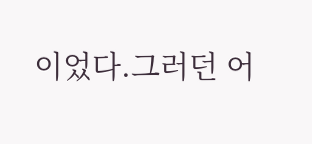이었다.그러던 어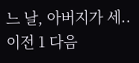느 날, 아버지가 세.. 이전 1 다음